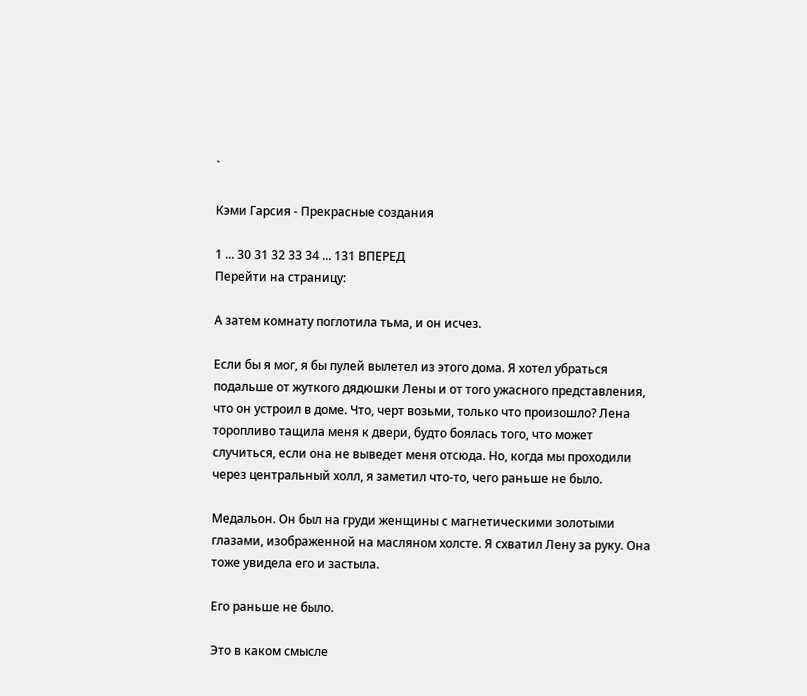`

Кэми Гарсия - Прекрасные создания

1 ... 30 31 32 33 34 ... 131 ВПЕРЕД
Перейти на страницу:

А затем комнату поглотила тьма, и он исчез.

Если бы я мог, я бы пулей вылетел из этого дома. Я хотел убраться подальше от жуткого дядюшки Лены и от того ужасного представления, что он устроил в доме. Что, черт возьми, только что произошло? Лена торопливо тащила меня к двери, будто боялась того, что может случиться, если она не выведет меня отсюда. Но, когда мы проходили через центральный холл, я заметил что-то, чего раньше не было.

Медальон. Он был на груди женщины с магнетическими золотыми глазами, изображенной на масляном холсте. Я схватил Лену за руку. Она тоже увидела его и застыла.

Его раньше не было.

Это в каком смысле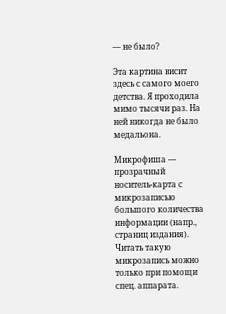— не было?

Эта картина висит здесь с самого моего детства. Я проходила мимо тысячи раз. На ней никогда не было медальона.

Микрофиша — прозрачный носитель-карта с микрозаписью большого количества информации (напр., страниц издания). Читать такую микрозапись можно только при помощи спец. аппарата.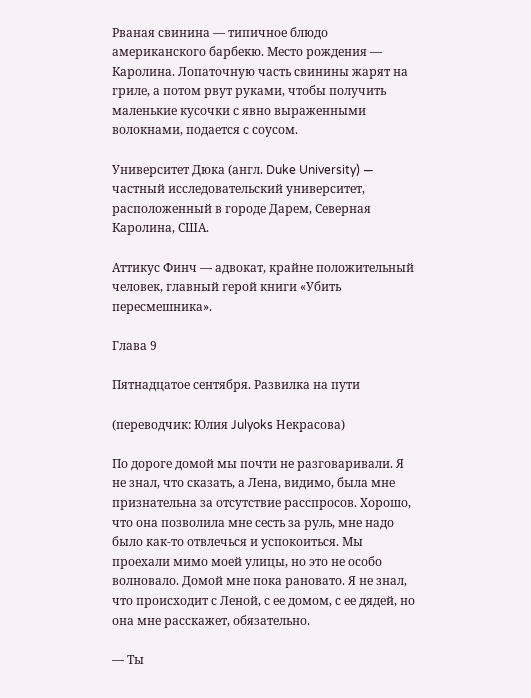Рваная свинина — типичное блюдо американского барбекю. Место рождения — Каролина. Лопаточную часть свинины жарят на гриле, а потом рвут руками, чтобы получить маленькие кусочки с явно выраженными волокнами, подается с соусом.

Университет Дюка (англ. Duke University) — частный исследовательский университет, расположенный в городе Дарем, Северная Каролина, США.

Аттикус Финч — адвокат, крайне положительный человек, главный герой книги «Убить пересмешника».

Глава 9

Пятнадцатое сентября. Развилка на пути

(переводчик: Юлия Julyoks Некрасова)

По дороге домой мы почти не разговаривали. Я не знал, что сказать, а Лена, видимо, была мне признательна за отсутствие расспросов. Хорошо, что она позволила мне сесть за руль, мне надо было как-то отвлечься и успокоиться. Мы проехали мимо моей улицы, но это не особо волновало. Домой мне пока рановато. Я не знал, что происходит с Леной, с ее домом, с ее дядей, но она мне расскажет, обязательно.

— Ты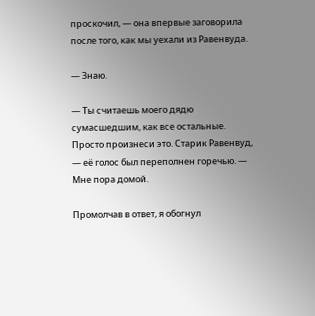проскочил, — она впервые заговорила после того, как мы уехали из Равенвуда.

— Знаю.

— Ты считаешь моего дядю сумасшедшим, как все остальные. Просто произнеси это. Старик Равенвуд, — её голос был переполнен горечью. — Мне пора домой.

Промолчав в ответ, я обогнул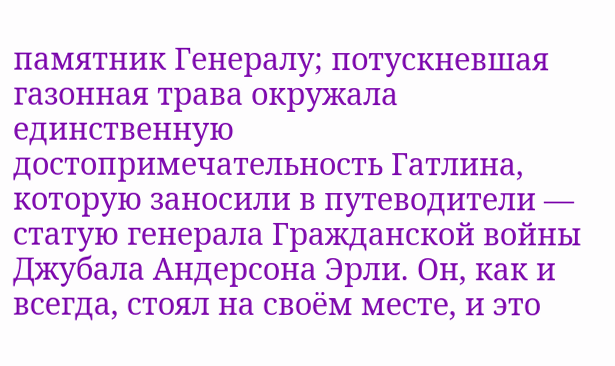памятник Генералу; потускневшая газонная трава окружала единственную достопримечательность Гатлина, которую заносили в путеводители — статую генерала Гражданской войны Джубала Андерсона Эрли. Он, как и всегда, стоял на своём месте, и это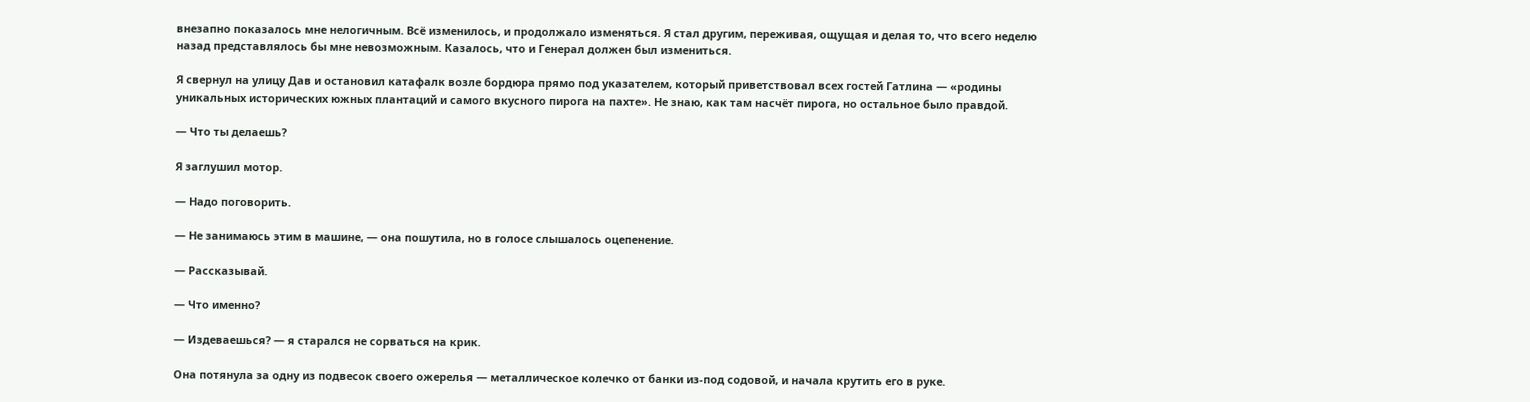внезапно показалось мне нелогичным. Всё изменилось, и продолжало изменяться. Я стал другим, переживая, ощущая и делая то, что всего неделю назад представлялось бы мне невозможным. Казалось, что и Генерал должен был измениться.

Я свернул на улицу Дав и остановил катафалк возле бордюра прямо под указателем, который приветствовал всех гостей Гатлина — «родины уникальных исторических южных плантаций и самого вкусного пирога на пахте». Не знаю, как там насчёт пирога, но остальное было правдой.

— Что ты делаешь?

Я заглушил мотор.

— Надо поговорить.

— Не занимаюсь этим в машине, — она пошутила, но в голосе слышалось оцепенение.

— Рассказывай.

— Что именно?

— Издеваешься? — я старался не сорваться на крик.

Она потянула за одну из подвесок своего ожерелья — металлическое колечко от банки из-под содовой, и начала крутить его в руке.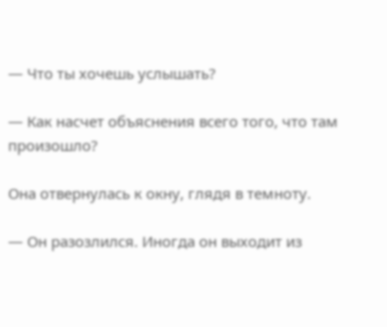— Что ты хочешь услышать?

— Как насчет объяснения всего того, что там произошло?

Она отвернулась к окну, глядя в темноту.

— Он разозлился. Иногда он выходит из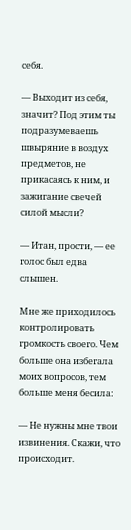себя.

— Выходит из себя, значит? Под этим ты подразумеваешь швыряние в воздух предметов, не прикасаясь к ним, и зажигание свечей силой мысли?

— Итан, прости, — ее голос был едва слышен.

Мне же приходилось контролировать громкость своего. Чем больше она избегала моих вопросов, тем больше меня бесила:

— Не нужны мне твои извинения. Скажи, что происходит.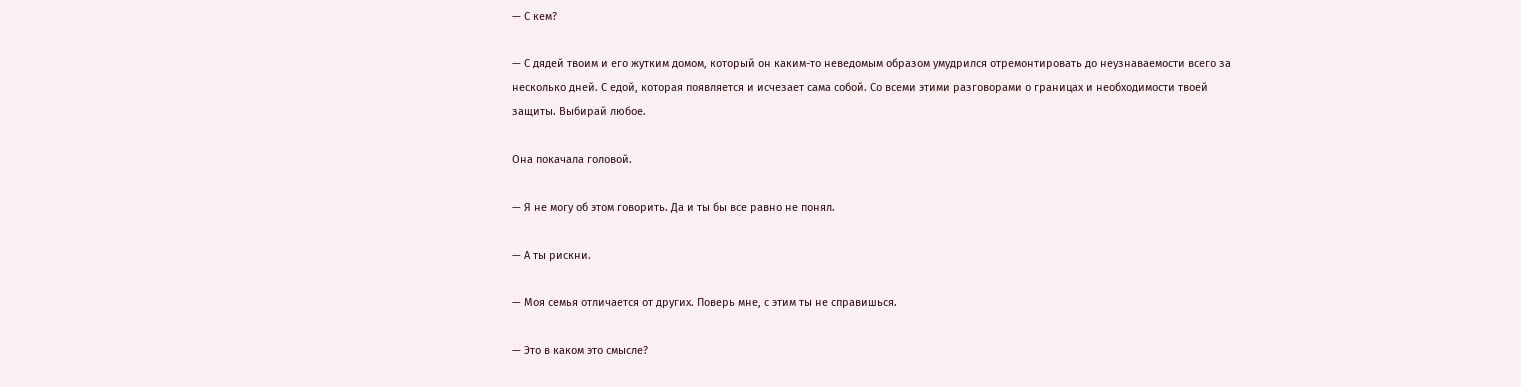— С кем?

— С дядей твоим и его жутким домом, который он каким-то неведомым образом умудрился отремонтировать до неузнаваемости всего за несколько дней. С едой, которая появляется и исчезает сама собой. Со всеми этими разговорами о границах и необходимости твоей защиты. Выбирай любое.

Она покачала головой.

— Я не могу об этом говорить. Да и ты бы все равно не понял.

— А ты рискни.

— Моя семья отличается от других. Поверь мне, с этим ты не справишься.

— Это в каком это смысле?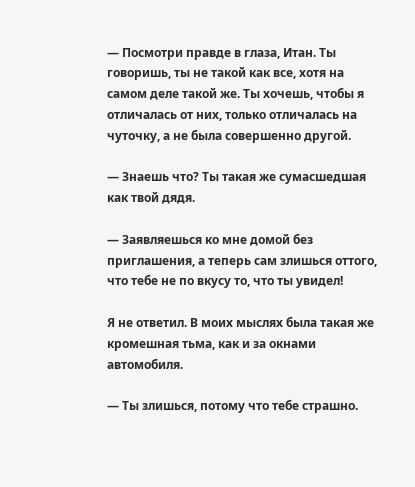— Посмотри правде в глаза, Итан. Ты говоришь, ты не такой как все, хотя на самом деле такой же. Ты хочешь, чтобы я отличалась от них, только отличалась на чуточку, а не была совершенно другой.

— Знаешь что? Ты такая же сумасшедшая как твой дядя.

— Заявляешься ко мне домой без приглашения, а теперь сам злишься оттого, что тебе не по вкусу то, что ты увидел!

Я не ответил. В моих мыслях была такая же кромешная тьма, как и за окнами автомобиля.

— Ты злишься, потому что тебе страшно.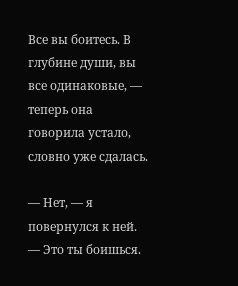Все вы боитесь. В глубине души, вы все одинаковые, — теперь она говорила устало, словно уже сдалась.

— Нет, — я повернулся к ней. — Это ты боишься.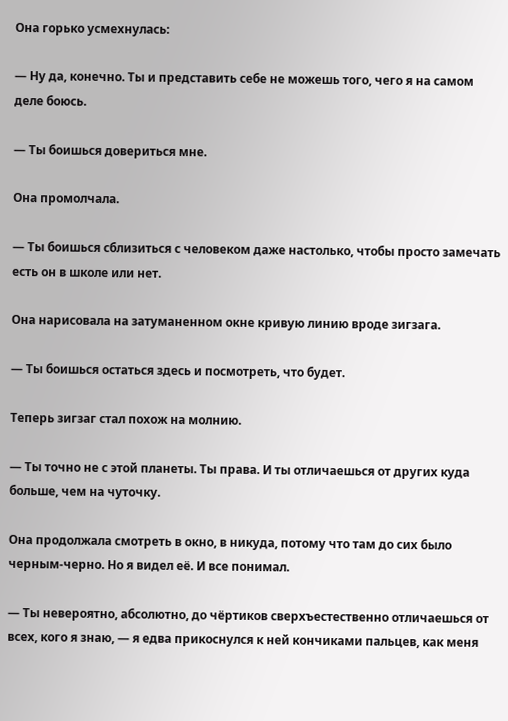Она горько усмехнулась:

— Ну да, конечно. Ты и представить себе не можешь того, чего я на самом деле боюсь.

— Ты боишься довериться мне.

Она промолчала.

— Ты боишься сблизиться с человеком даже настолько, чтобы просто замечать есть он в школе или нет.

Она нарисовала на затуманенном окне кривую линию вроде зигзага.

— Ты боишься остаться здесь и посмотреть, что будет.

Теперь зигзаг стал похож на молнию.

— Ты точно не с этой планеты. Ты права. И ты отличаешься от других куда больше, чем на чуточку.

Она продолжала смотреть в окно, в никуда, потому что там до сих было черным-черно. Но я видел её. И все понимал.

— Ты невероятно, абсолютно, до чёртиков сверхъестественно отличаешься от всех, кого я знаю, — я едва прикоснулся к ней кончиками пальцев, как меня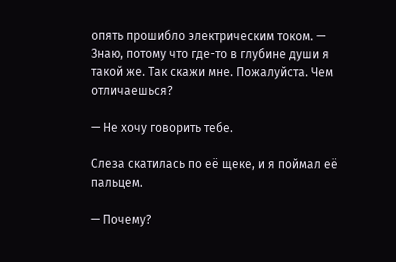опять прошибло электрическим током. — Знаю, потому что где-то в глубине души я такой же. Так скажи мне. Пожалуйста. Чем отличаешься?

— Не хочу говорить тебе.

Слеза скатилась по её щеке, и я поймал её пальцем.

— Почему?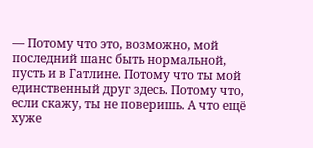— Потому что это, возможно, мой последний шанс быть нормальной, пусть и в Гатлине. Потому что ты мой единственный друг здесь. Потому что, если скажу, ты не поверишь. А что ещё хуже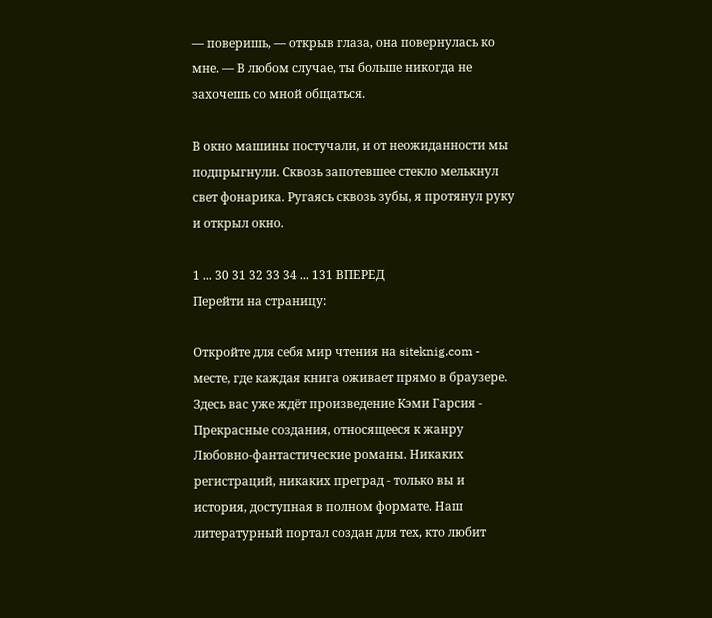— поверишь, — открыв глаза, она повернулась ко мне. — В любом случае, ты больше никогда не захочешь со мной общаться.

В окно машины постучали, и от неожиданности мы подпрыгнули. Сквозь запотевшее стекло мелькнул свет фонарика. Ругаясь сквозь зубы, я протянул руку и открыл окно.

1 ... 30 31 32 33 34 ... 131 ВПЕРЕД
Перейти на страницу:

Откройте для себя мир чтения на siteknig.com - месте, где каждая книга оживает прямо в браузере. Здесь вас уже ждёт произведение Кэми Гарсия - Прекрасные создания, относящееся к жанру Любовно-фантастические романы. Никаких регистраций, никаких преград - только вы и история, доступная в полном формате. Наш литературный портал создан для тех, кто любит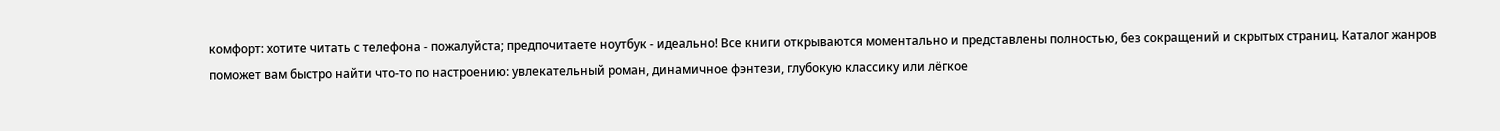комфорт: хотите читать с телефона - пожалуйста; предпочитаете ноутбук - идеально! Все книги открываются моментально и представлены полностью, без сокращений и скрытых страниц. Каталог жанров поможет вам быстро найти что-то по настроению: увлекательный роман, динамичное фэнтези, глубокую классику или лёгкое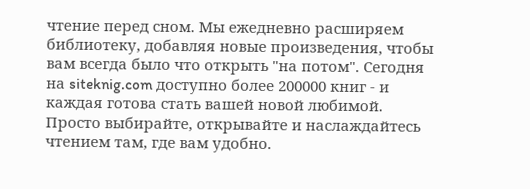чтение перед сном. Мы ежедневно расширяем библиотеку, добавляя новые произведения, чтобы вам всегда было что открыть "на потом". Сегодня на siteknig.com доступно более 200000 книг - и каждая готова стать вашей новой любимой. Просто выбирайте, открывайте и наслаждайтесь чтением там, где вам удобно.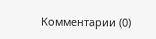Комментарии (0)